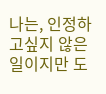나는, 인정하고싶지 않은 일이지만 도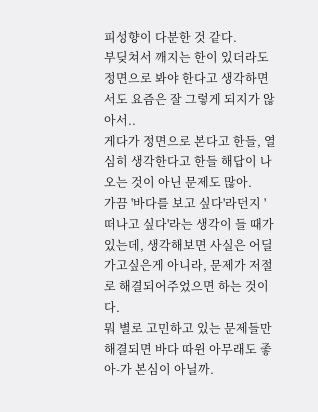피성향이 다분한 것 같다.
부딪쳐서 깨지는 한이 있더라도 정면으로 봐야 한다고 생각하면서도 요즘은 잘 그렇게 되지가 않아서..
게다가 정면으로 본다고 한들, 열심히 생각한다고 한들 해답이 나오는 것이 아닌 문제도 많아.
가끔 '바다를 보고 싶다'라던지 '떠나고 싶다'라는 생각이 들 때가 있는데, 생각해보면 사실은 어딜 가고싶은게 아니라, 문제가 저절로 해결되어주었으면 하는 것이다.
뭐 별로 고민하고 있는 문제들만 해결되면 바다 따윈 아무래도 좋아-가 본심이 아닐까.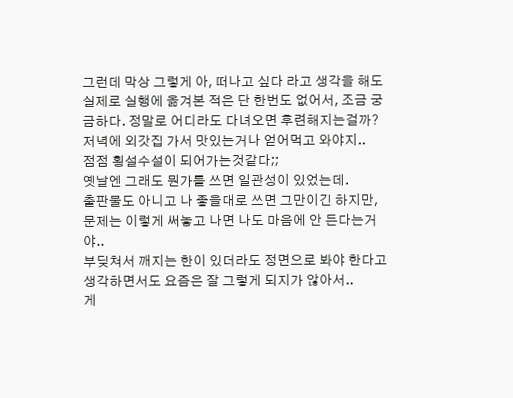그런데 막상 그렇게 아, 떠나고 싶다 라고 생각을 해도 실제로 실행에 옮겨본 적은 단 한번도 없어서, 조금 궁금하다. 정말로 어디라도 다녀오면 후련해지는걸까?
저녁에 외갓집 가서 맛있는거나 얻어먹고 와야지..
점점 횡설수설이 되어가는것같다;;
옛날엔 그래도 뭔가를 쓰면 일관성이 있었는데.
출판물도 아니고 나 좋을대로 쓰면 그만이긴 하지만, 문제는 이렇게 써놓고 나면 나도 마음에 안 든다는거야..
부딪쳐서 깨지는 한이 있더라도 정면으로 봐야 한다고 생각하면서도 요즘은 잘 그렇게 되지가 않아서..
게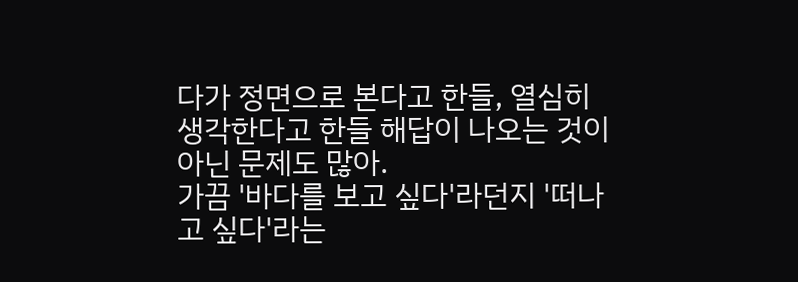다가 정면으로 본다고 한들, 열심히 생각한다고 한들 해답이 나오는 것이 아닌 문제도 많아.
가끔 '바다를 보고 싶다'라던지 '떠나고 싶다'라는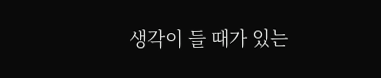생각이 들 때가 있는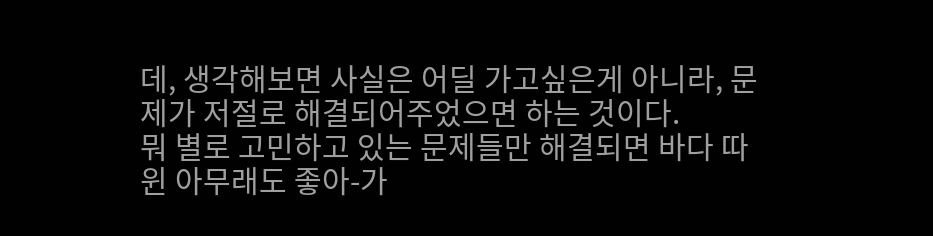데, 생각해보면 사실은 어딜 가고싶은게 아니라, 문제가 저절로 해결되어주었으면 하는 것이다.
뭐 별로 고민하고 있는 문제들만 해결되면 바다 따윈 아무래도 좋아-가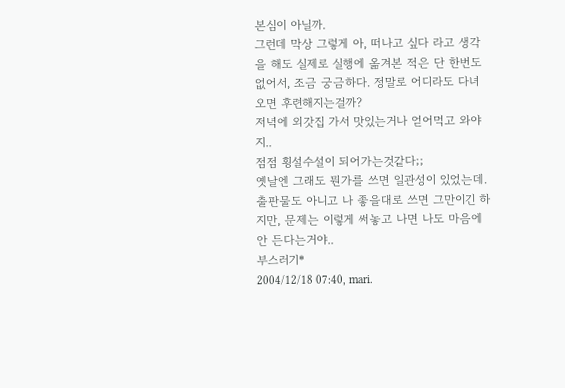본심이 아닐까.
그런데 막상 그렇게 아, 떠나고 싶다 라고 생각을 해도 실제로 실행에 옮겨본 적은 단 한번도 없어서, 조금 궁금하다. 정말로 어디라도 다녀오면 후련해지는걸까?
저녁에 외갓집 가서 맛있는거나 얻어먹고 와야지..
점점 횡설수설이 되어가는것같다;;
옛날엔 그래도 뭔가를 쓰면 일관성이 있었는데.
출판물도 아니고 나 좋을대로 쓰면 그만이긴 하지만, 문제는 이렇게 써놓고 나면 나도 마음에 안 든다는거야..
부스러기*
2004/12/18 07:40, mari.